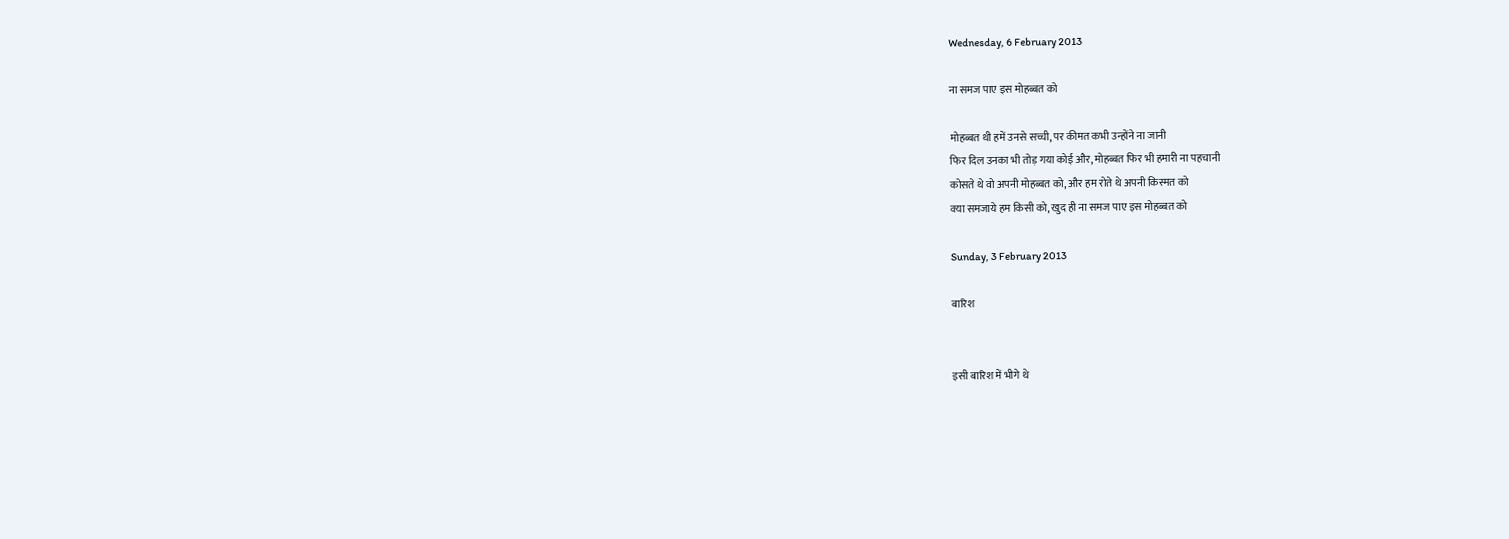Wednesday, 6 February 2013

ना समज पाए इस मोहब्बत को

मोहब्बत थी हमें उनसे सच्ची, पर कीमत कभी उन्होंने ना जानी
फिर दिल उनका भी तोड़ गया कोई और, मोहब्बत फिर भी हमारी ना पहचानी
कोसते थे वो अपनी मोहब्बत को, और हम रोते थे अपनी किस्मत को
क्या समजाये हम किसी को, खुद ही ना समज पाए इस मोहब्बत को

Sunday, 3 February 2013

बारिश


इसी बारिश में भीगे थे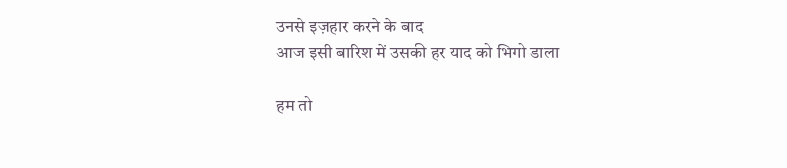उनसे इज़हार करने के बाद
आज इसी बारिश में उसकी हर याद को भिगो डाला

हम तो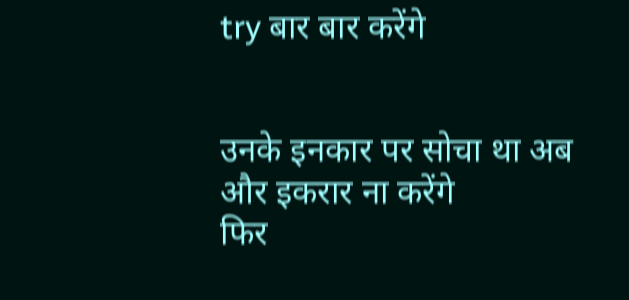try बार बार करेंगे


उनके इनकार पर सोचा था अब और इकरार ना करेंगे
फिर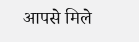आपसे मिले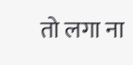तो लगा ना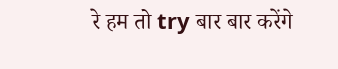रे हम तो try बार बार करेंगे